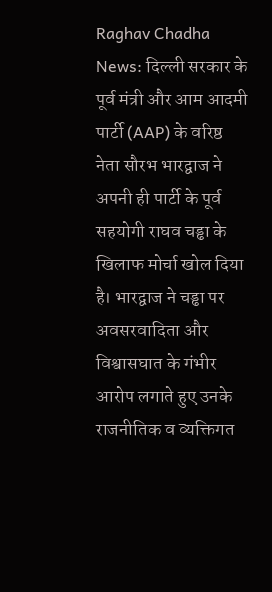Raghav Chadha News: दिल्ली सरकार के पूर्व मंत्री और आम आदमी पार्टी (AAP) के वरिष्ठ नेता सौरभ भारद्वाज ने अपनी ही पार्टी के पूर्व सहयोगी राघव चड्ढा के खिलाफ मोर्चा खोल दिया है। भारद्वाज ने चड्ढा पर अवसरवादिता और विश्वासघात के गंभीर आरोप लगाते हुए उनके राजनीतिक व व्यक्तिगत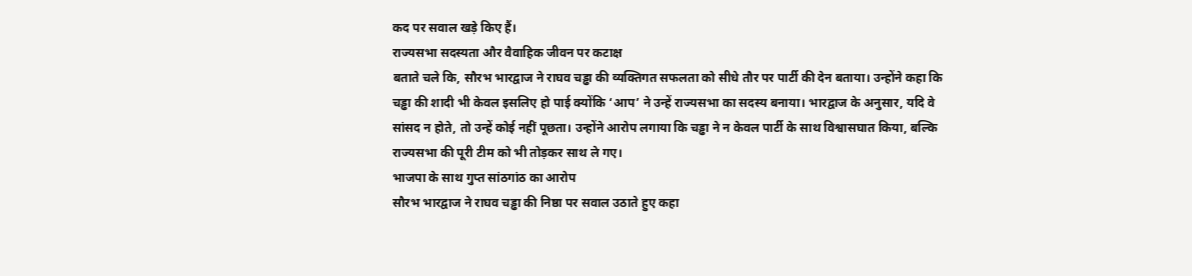कद पर सवाल खड़े किए हैं।
राज्यसभा सदस्यता और वैवाहिक जीवन पर कटाक्ष
बताते चले कि, सौरभ भारद्वाज ने राघव चड्ढा की व्यक्तिगत सफलता को सीधे तौर पर पार्टी की देन बताया। उन्होंने कहा कि चड्ढा की शादी भी केवल इसलिए हो पाई क्योंकि ‘आप’ ने उन्हें राज्यसभा का सदस्य बनाया। भारद्वाज के अनुसार, यदि वे सांसद न होते, तो उन्हें कोई नहीं पूछता। उन्होंने आरोप लगाया कि चड्ढा ने न केवल पार्टी के साथ विश्वासघात किया, बल्कि राज्यसभा की पूरी टीम को भी तोड़कर साथ ले गए।
भाजपा के साथ गुप्त सांठगांठ का आरोप
सौरभ भारद्वाज ने राघव चड्ढा की निष्ठा पर सवाल उठाते हुए कहा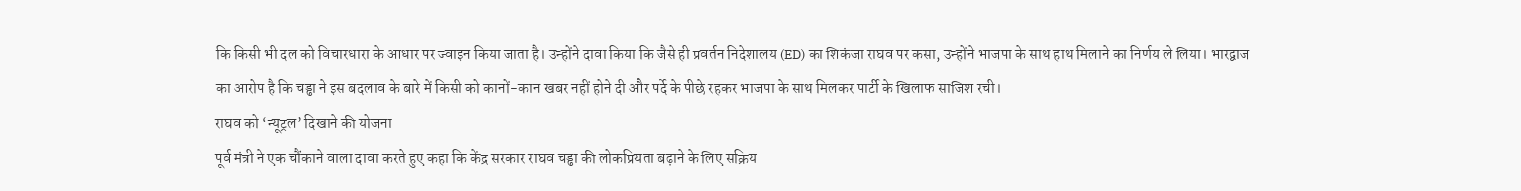कि किसी भी दल को विचारधारा के आधार पर ज्वाइन किया जाता है। उन्होंने दावा किया कि जैसे ही प्रवर्तन निदेशालय (ED) का शिकंजा राघव पर कसा, उन्होंने भाजपा के साथ हाथ मिलाने का निर्णय ले लिया। भारद्वाज का आरोप है कि चड्ढा ने इस बदलाव के बारे में किसी को कानों-कान खबर नहीं होने दी और पर्दे के पीछे रहकर भाजपा के साथ मिलकर पार्टी के खिलाफ साजिश रची।
राघव को ‘न्यूट्रल’ दिखाने की योजना
पूर्व मंत्री ने एक चौंकाने वाला दावा करते हुए कहा कि केंद्र सरकार राघव चड्ढा की लोकप्रियता बढ़ाने के लिए सक्रिय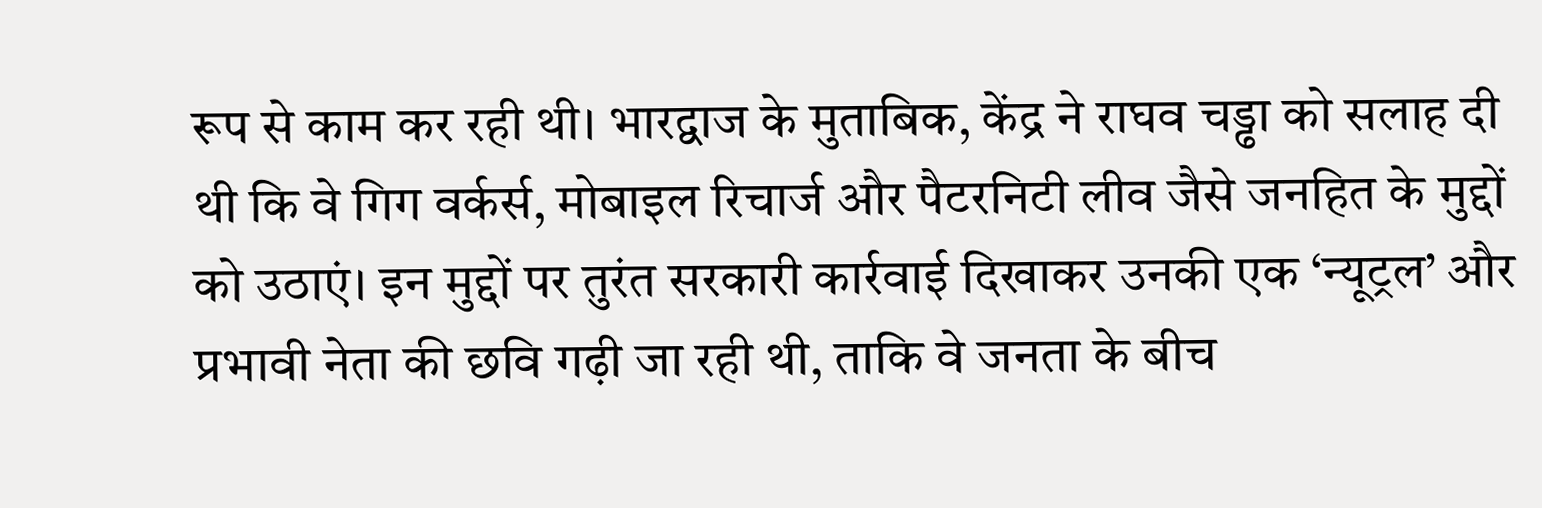रूप से काम कर रही थी। भारद्वाज के मुताबिक, केंद्र ने राघव चड्ढा को सलाह दी थी कि वे गिग वर्कर्स, मोबाइल रिचार्ज और पैटरनिटी लीव जैसे जनहित के मुद्दों को उठाएं। इन मुद्दों पर तुरंत सरकारी कार्रवाई दिखाकर उनकी एक ‘न्यूट्रल’ और प्रभावी नेता की छवि गढ़ी जा रही थी, ताकि वे जनता के बीच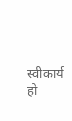स्वीकार्य हो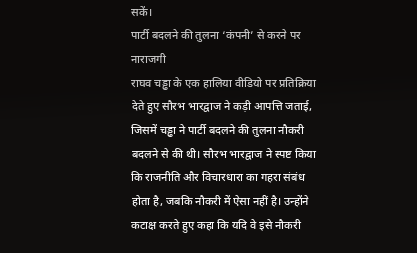सकें।
पार्टी बदलने की तुलना ‘कंपनी’ से करने पर नाराजगी
राघव चड्ढा के एक हालिया वीडियो पर प्रतिक्रिया देते हुए सौरभ भारद्वाज ने कड़ी आपत्ति जताई, जिसमें चड्ढा ने पार्टी बदलने की तुलना नौकरी बदलने से की थी। सौरभ भारद्वाज ने स्पष्ट किया कि राजनीति और विचारधारा का गहरा संबंध होता है, जबकि नौकरी में ऐसा नहीं है। उन्होंने कटाक्ष करते हुए कहा कि यदि वे इसे नौकरी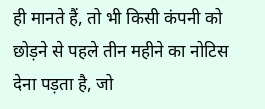ही मानते हैं, तो भी किसी कंपनी को छोड़ने से पहले तीन महीने का नोटिस देना पड़ता है, जो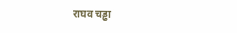राघव चड्ढा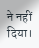ने नहीं दिया।